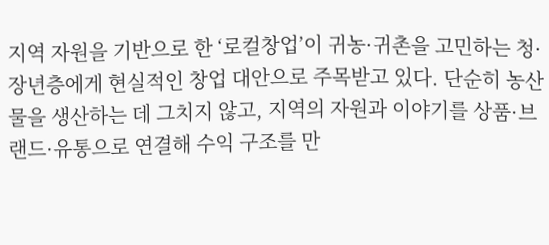지역 자원을 기반으로 한 ‘로컬창업’이 귀농·귀촌을 고민하는 청·장년층에게 현실적인 창업 대안으로 주목받고 있다. 단순히 농산물을 생산하는 데 그치지 않고, 지역의 자원과 이야기를 상품·브랜드·유통으로 연결해 수익 구조를 만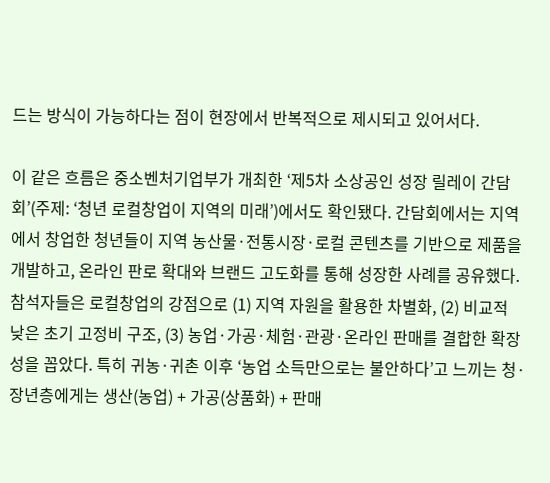드는 방식이 가능하다는 점이 현장에서 반복적으로 제시되고 있어서다.

이 같은 흐름은 중소벤처기업부가 개최한 ‘제5차 소상공인 성장 릴레이 간담회’(주제: ‘청년 로컬창업이 지역의 미래’)에서도 확인됐다. 간담회에서는 지역에서 창업한 청년들이 지역 농산물·전통시장·로컬 콘텐츠를 기반으로 제품을 개발하고, 온라인 판로 확대와 브랜드 고도화를 통해 성장한 사례를 공유했다.
참석자들은 로컬창업의 강점으로 (1) 지역 자원을 활용한 차별화, (2) 비교적 낮은 초기 고정비 구조, (3) 농업·가공·체험·관광·온라인 판매를 결합한 확장성을 꼽았다. 특히 귀농·귀촌 이후 ‘농업 소득만으로는 불안하다’고 느끼는 청·장년층에게는 생산(농업) + 가공(상품화) + 판매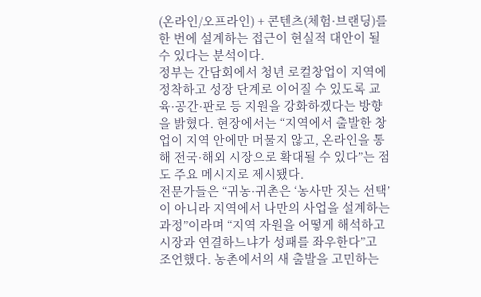(온라인/오프라인) + 콘텐츠(체험·브랜딩)를 한 번에 설계하는 접근이 현실적 대안이 될 수 있다는 분석이다.
정부는 간담회에서 청년 로컬창업이 지역에 정착하고 성장 단계로 이어질 수 있도록 교육·공간·판로 등 지원을 강화하겠다는 방향을 밝혔다. 현장에서는 “지역에서 출발한 창업이 지역 안에만 머물지 않고, 온라인을 통해 전국·해외 시장으로 확대될 수 있다”는 점도 주요 메시지로 제시됐다.
전문가들은 “귀농·귀촌은 ‘농사만 짓는 선택’이 아니라 지역에서 나만의 사업을 설계하는 과정”이라며 “지역 자원을 어떻게 해석하고 시장과 연결하느냐가 성패를 좌우한다”고 조언했다. 농촌에서의 새 출발을 고민하는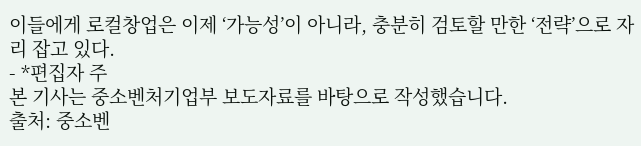이들에게 로컬창업은 이제 ‘가능성’이 아니라, 충분히 검토할 만한 ‘전략’으로 자리 잡고 있다.
- *편집자 주
본 기사는 중소벤처기업부 보도자료를 바탕으로 작성했습니다.
출처: 중소벤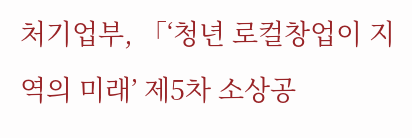처기업부, 「‘청년 로컬창업이 지역의 미래’ 제5차 소상공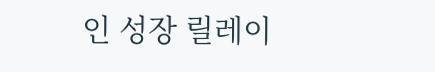인 성장 릴레이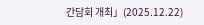간담회 개최」(2025.12.22)